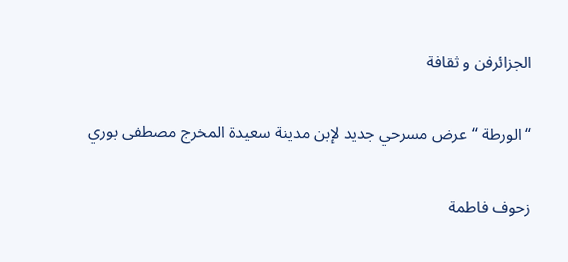الجزائرفن و ثقافة

“الورطة “عرض مسرحي جديد لإبن مدينة سعيدة المخرج مصطفى بوري

زحوف فاطمة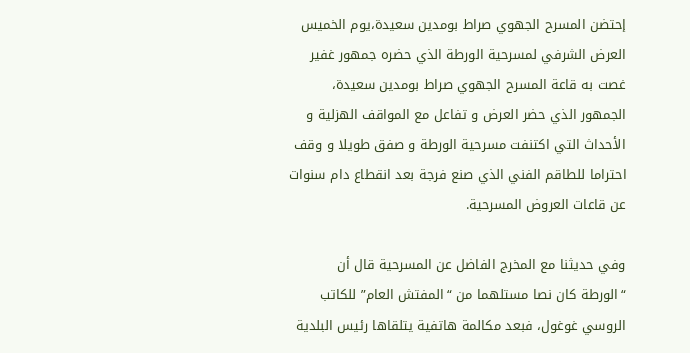إحتضن المسرح الجهوي صراط بومدين سعيدة،يوم الخميس العرض الشرفي لمسرحية الورطة الذي حضره جمهور غفير غصت به قاعة المسرح الجهوي صراط بومدين سعيدة، الجمهور الذي حضر العرض و تفاعل مع المواقف الهزلية و الأحداث التي اكتنفت مسرحية الورطة و صفق طويلا و وقف احتراما للطاقم الفني الذي صنع فرجة بعد انقطاع دام سنوات عن قاعات العروض المسرحية.

وفي حديثنا مع المخرج الفاضل عن المسرحية قال أن “الورطة كان نصا مستلهما من “المفتش العام” للكاتب الروسي غوغول، فبعد مكالمة هاتفية يتلقاها رئيس البلدية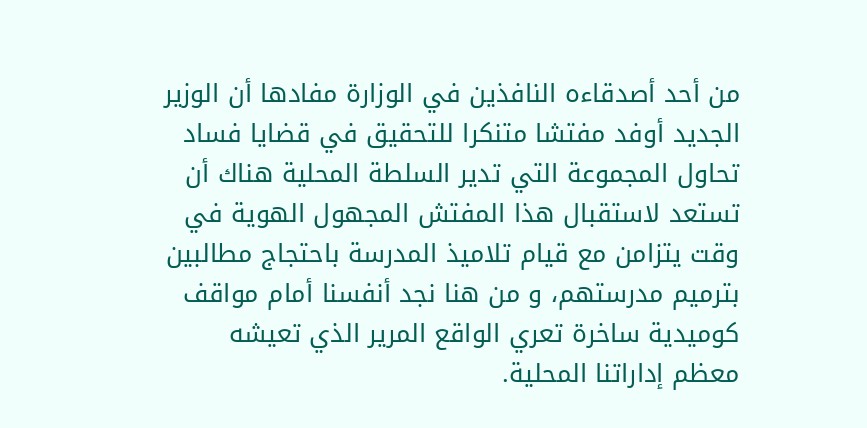من أحد أصدقاءه النافذين في الوزارة مفادها أن الوزير الجديد أوفد مفتشا متنكرا للتحقيق في قضايا فساد تحاول المجموعة التي تدير السلطة المحلية هناك أن تستعد لاستقبال هذا المفتش المجهول الهوية في وقت يتزامن مع قيام تلاميذ المدرسة باحتجاج مطالبين بترميم مدرستهم، و من هنا نجد أنفسنا أمام مواقف كوميدية ساخرة تعري الواقع المرير الذي تعيشه معظم إداراتنا المحلية.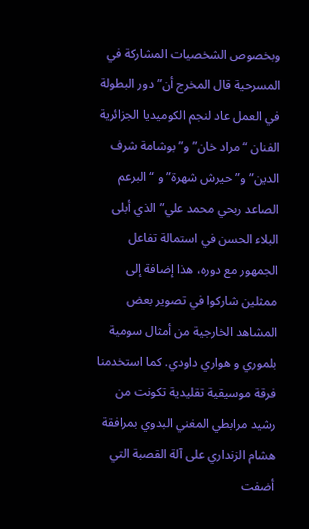وبخصوص الشخصيات المشاركة في المسرحية قال المخرج أن” دور البطولة في العمل عاد لنجم الكوميديا الجزائرية الفنان “مراد خان” و” بوشامة شرف الدين” و” حيرش شهرة” و “البرعم الصاعد ربحي محمد علي” الذي أبلى البلاء الحسن في استمالة تفاعل الجمهور مع دوره، هذا إضافة إلى ممثلين شاركوا في تصوير بعض المشاهد الخارجية من أمثال سومية بلموري و هواري داودي. كما استخدمنا فرقة موسيقية تقليدية تكونت من رشيد مرابطي المغني البدوي بمرافقة هشام الزنداري على آلة القصبة التي أضفت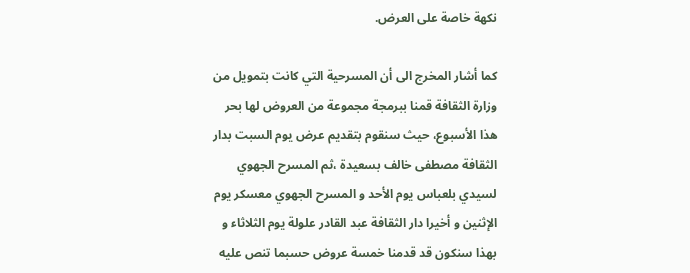نكهة خاصة على العرض.

كما أشار المخرج الى أن المسرحية التي كانت بتمويل من وزارة الثقافة قمنا ببرمجة مجموعة من العروض لها بحر هذا الأسبوع، حيث سنقوم بتقديم عرض يوم السبت بدار الثقافة مصطفى خالف بسعيدة ،ثم المسرح الجهوي لسيدي بلعباس يوم الأحد و المسرح الجهوي معسكر يوم الإثنين و أخيرا دار الثقافة عبد القادر علولة يوم الثلاثاء و بهذا سنكون قد قدمنا خمسة عروض حسبما تنص عليه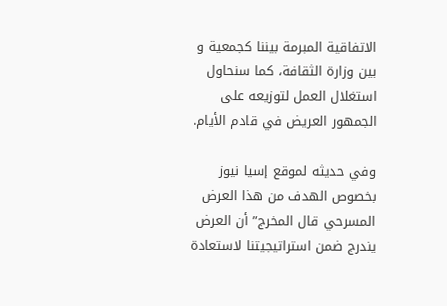الاتفاقية المبرمة بيننا كجمعية و بين وزارة الثقافة، كما سنحاول استغلال العمل لتوزيعه على الجمهور العريض في قادم الأيام.

وفي حديثه لموقع إسيا نيوز  بخصوص الهدف من هذا العرض المسرحي قال المخرج” أن العرض يندرج ضمن استراتيجيتنا لاستعادة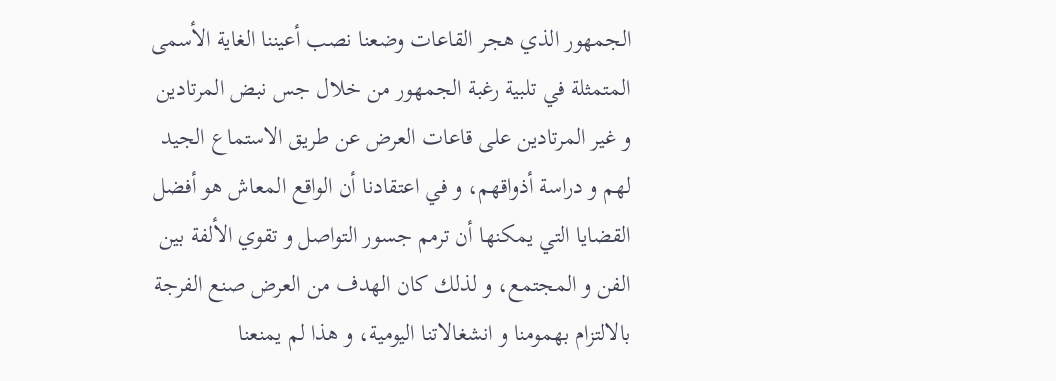الجمهور الذي هجر القاعات وضعنا نصب أعيننا الغاية الأسمى المتمثلة في تلبية رغبة الجمهور من خلال جس نبض المرتادين و غير المرتادين على قاعات العرض عن طريق الاستماع الجيد لهم و دراسة أذواقهم، و في اعتقادنا أن الواقع المعاش هو أفضل القضايا التي يمكنها أن ترمم جسور التواصل و تقوي الألفة بين الفن و المجتمع، و لذلك كان الهدف من العرض صنع الفرجة بالالتزام بهمومنا و انشغالاتنا اليومية، و هذا لم يمنعنا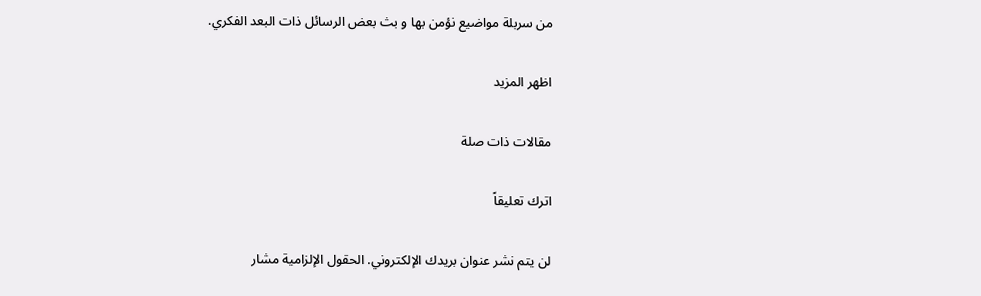من سربلة مواضيع نؤمن بها و بث بعض الرسائل ذات البعد الفكري.

اظهر المزيد

مقالات ذات صلة

اترك تعليقاً

لن يتم نشر عنوان بريدك الإلكتروني. الحقول الإلزامية مشار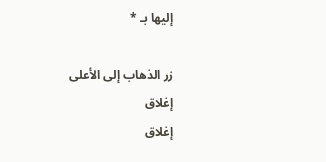إليها بـ *

زر الذهاب إلى الأعلى
إغلاق
إغلاق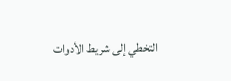التخطي إلى شريط الأدوات